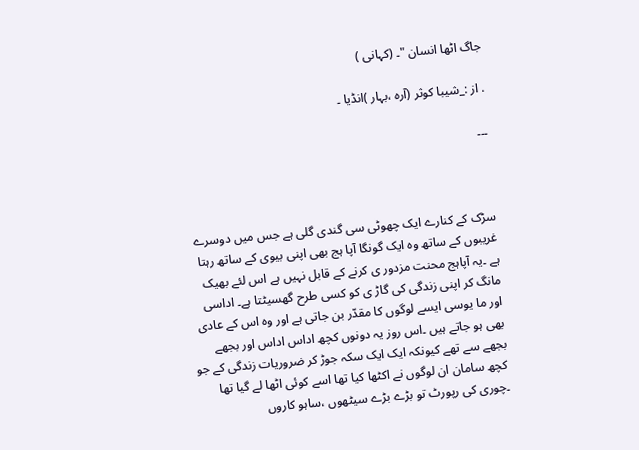جاگ اٹھا انسان "۔ (کہانی )

. از :_شیبا کوثر (آرہ ،بہار )انڈیا ۔

۔۔۔



سڑک کے کنارے ایک چھوٹی سی گندی گلی ہے جس میں دوسرے غریبوں کے ساتھ وہ ایک گونگا آپا ہج بھی اپنی بیوی کے ساتھ رہتا ہے ۔یہ آپاہج محنت مزدور ی کرنے کے قابل نہیں ہے اس لئے بھیک مانگ کر اپنی زندگی کی گاڑ ی کو کسی طرح گھسیٹتا ہے۔ اداسی اور ما یوسی ایسے لوگوں کا مقدّر بن جاتی ہے اور وہ اس کے عادی بھی ہو جاتے ہیں ۔اس روز یہ دونوں کچھ اداس اداس اور بجھے بجھے سے تھے کیونکہ ایک ایک سکہ جوڑ کر ضروریات زندگی کے جو کچھ سامان ان لوگوں نے اکٹھا کیا تھا اسے کوئی اٹھا لے گیا تھا ۔چوری کی رپورٹ تو بڑے بڑے سیٹھوں ،ساہو کاروں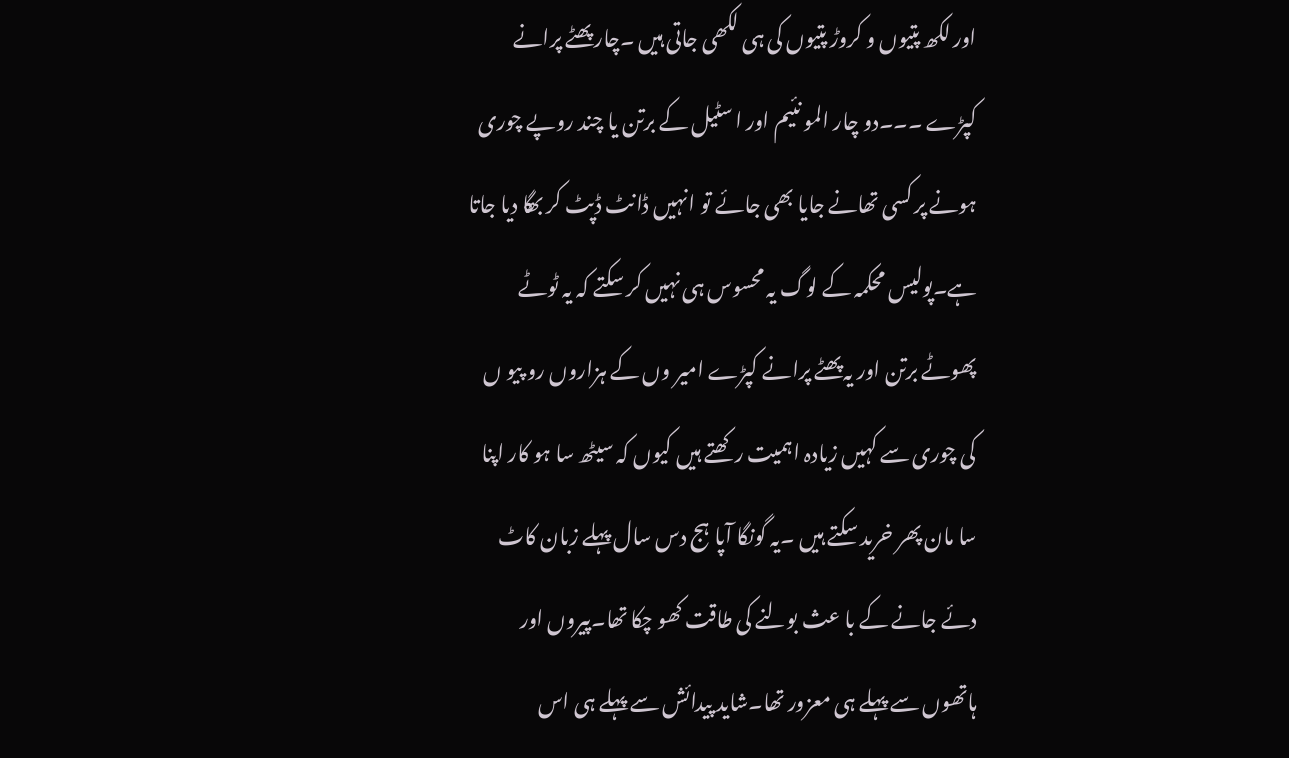اور لکھ پتیوں و کروڑ پتیوں کی ہی لکھی جاتی ہیں ۔چار پھٹے پرانے کپڑے ۔۔۔دو چار المو نئیم اور ا سٹیل کے برتن یا چند روپے چوری ہونے پر کسی تھانے جایا بھی جائے تو انہیں ڈانٹ ڈپٹ کر بھگا دیا جاتا ہے۔پولیس محکمہ کے لوگ یہ محسوس ہی نہیں کر سکتے کہ یہ ٹوٹے پھوٹے برتن اور یہ پھٹے پرانے کپڑے امیر وں کے ہزاروں رو پیو ں کی چوری سے کہیں زیادہ اہمیت رکھتے ہیں کیوں کہ سیٹھ سا ہو کار اپنا سا مان پھر خرید سکتے ہیں ۔یہ گونگا آپا ہج دس سال پہلے زبان کاٹ دئے جانے کے با عث بولنے کی طاقت کھو چکا تھا۔پیروں اور ہاتھوں سے پہلے ہی معزور تھا۔شاید پیدائش سے پہلے ہی اس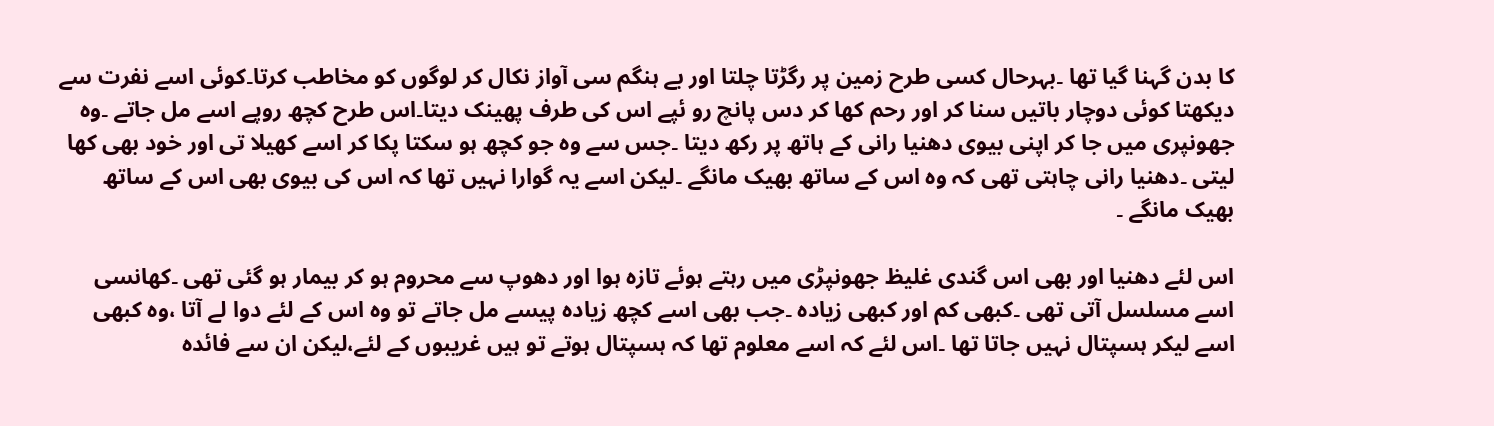کا بدن گہنا گیا تھا ۔بہرحال کسی طرح زمین پر رگڑتا چلتا اور بے ہنگم سی آواز نکال کر لوگوں کو مخاطب کرتا۔کوئی اسے نفرت سے دیکھتا کوئی دوچار باتیں سنا کر اور رحم کھا کر دس پانچ رو ئپے اس کی طرف پھینک دیتا۔اس طرح کچھ روپے اسے مل جاتے ۔وہ جھونپری میں جا کر اپنی بیوی دھنیا رانی کے ہاتھ پر رکھ دیتا ۔جس سے وہ جو کچھ ہو سکتا پکا کر اسے کھیلا تی اور خود بھی کھا لیتی ۔دھنیا رانی چاہتی تھی کہ وہ اس کے ساتھ بھیک مانگے ۔لیکن اسے یہ گوارا نہیں تھا کہ اس کی بیوی بھی اس کے ساتھ بھیک مانگے ۔

اس لئے دھنیا اور بھی اس گندی غلیظ جھونپڑی میں رہتے ہوئے تازہ ہوا اور دھوپ سے محروم ہو کر بیمار ہو گئی تھی ۔کھانسی اسے مسلسل آتی تھی ۔کبھی کم اور کبھی زیادہ ۔جب بھی اسے کچھ زیادہ پیسے مل جاتے تو وہ اس کے لئے دوا لے آتا ،وہ کبھی اسے لیکر ہسپتال نہیں جاتا تھا ۔اس لئے کہ اسے معلوم تھا کہ ہسپتال ہوتے تو ہیں غریبوں کے لئے،لیکن ان سے فائدہ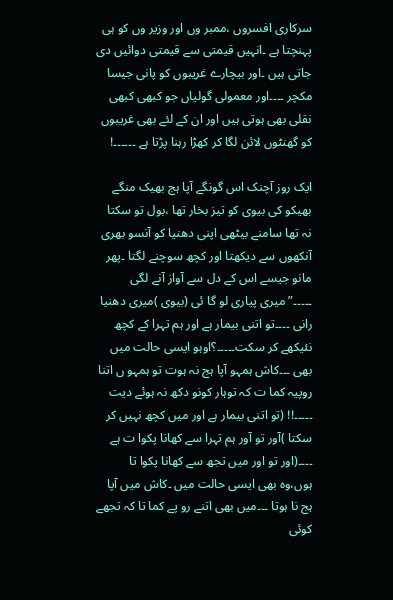سرکاری افسروں ،ممبر وں اور وزیر وں کو ہی پہنچتا ہے ۔انہیں قیمتی سے قیمتی دوائیں دی جاتی ہیں ۔اور بیچارے غریبوں کو پانی جیسا مکچر ۔۔۔۔اور معمولی گولیاں جو کبھی کبھی نقلی بھی ہوتی ہیں اور ان کے لئے بھی غریبوں کو گھنٹوں لائن لگا کر کھڑا رہنا پڑتا ہے ۔۔۔۔۔۔!

ایک روز آچنک اس گونگے آپا ہج بھیک منگے بھیکو کی بیوی کو تیز بخار تھا ،بول تو سکتا نہ تھا سامنے بیٹھی اپنی دھنیا کو آنسو بھری آنکھوں سے دیکھتا اور کچھ سوچنے لگتا ۔پھر مانو جیسے اس کے دل سے آواز آنے لگی ۔۔۔۔۔”میری پیاری لو گا ئی (بیوی )میری دھنیا رانی ۔۔۔۔تو اتنی بیمار ہے اور ہم تہرا کے کچھ نئیکھے کر سکت۔۔۔۔۔؟اوہو ایسی حالت میں بھی ۔۔۔کاش ہمہو آپا ہج نہ ہوت تو ہمہو ں اتنا روپیہ کما ت کہ توہار کونو دکھ نہ ہوئے دیت ۔۔۔۔۔!! (تو اتنی بیمار ہے اور میں کچھ نہیں کر سکتا )آور تو آور ہم تہرا سے کھانا پکوا ت ہے ۔۔۔۔(اور تو اور میں تجھ سے کھانا پکوا تا ہوں،وہ بھی ایسی حالت میں ۔کاش میں آپا ہج نا ہوتا ۔۔۔میں بھی اتنے رو پے کما تا کہ تجھے کوئی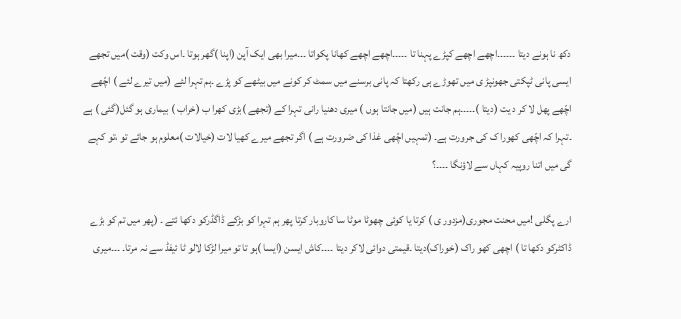دکھ نا ہونے دیتا ۔۔۔۔۔۔اچھے اچھے کپڑے پہنا تا ۔۔۔۔۔اچھے اچھے کھانا پکواتا ۔۔۔میرا بھی ایک آپن (اپنا )گھر ہوتا ۔اس وکت (وقت )میں تجھے ایسی پانی ٹپکتی جھونپڑ ی میں تھوڑے ہی رکھتا کہ پانی برسنے میں سمٹ کر کونے میں بیٹھے کو پڑے ۔ہم تہرا لئے (میں تیرے لئے ) اچّھے اچّھے پھل لا کر د یت (دیتا )۔۔۔۔۔ہم جانت ہیں (میں جانتا ہوں ) میری دھنیا رانی تہرا کے (تجھے )بڑی کھرا ب (خراب ) بیماری ہو گئل(گئی ) ہے ۔تہرا کہ اچّھی کھورا ک کی جرورت ہے۔ (تمہیں اچّھی غذا کی ضرورت ہے ) اگر تجھے میرے کھیا لات (خیالات )معلوم ہو جائے تو ،تو کہے گی میں اتنا روپیہ کہاں سے لاؤنگا ۔۔۔۔؟

ارے پگلی !میں محنت مجوری(مزدور ی ) کرتا یا کوئی چھوٹا موٹا سا کاروبار کرتا پھر ہم تہرا کو بڑکے ڈاگڈرکو دکھا ئتے ۔ (پھر میں تم کو بڑے ڈاکٹرکو دکھا تا ) اچھی کھو راک (خوراک)دیتا ۔قیمتی دوائی لاکر دیتا ۔۔۔۔کاش ایسن (ایسا )ہو تا تو میرا لڑکا لالو ٹا ئیفڈ سے نہ مرتا۔ ۔۔۔میری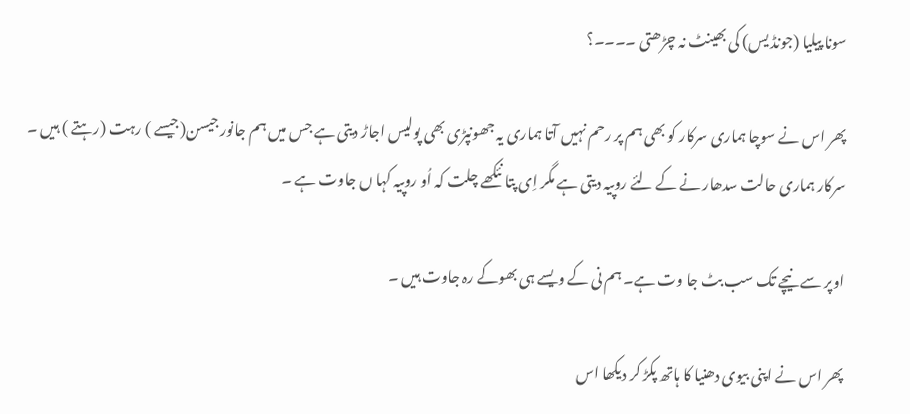سونا پیلیا (جونڈ یس) کی بھینٹ نہ چڑھتی ۔۔۔۔؟

پھر اس نے سوچا ہماری سرکار کو بھی ہم پر رحم نہیں آتا ہماری یہ جھونپڑی بھی پولیس اجاڑ دیتی ہے جس میں ہم جانور جیسن(جیسے ) رہت (رہتے ) ہیں ۔ سرکار ہماری حالت سدھار نے کے لئے روپیہ دیتی ہے مگر اِی پتا نئکھے چلت کہ اُو روپیہ کہا ں جاوت ہے ۔

اوپر سے نیچے تک سب بٹ جا وت ہے۔ ہم نی کے ویسے ہی بھوکے رہ جاوت ہیں ۔

پھر اس نے اپنی بیوی دھنیا کا ہاتھ پکڑ کر دیکھا اس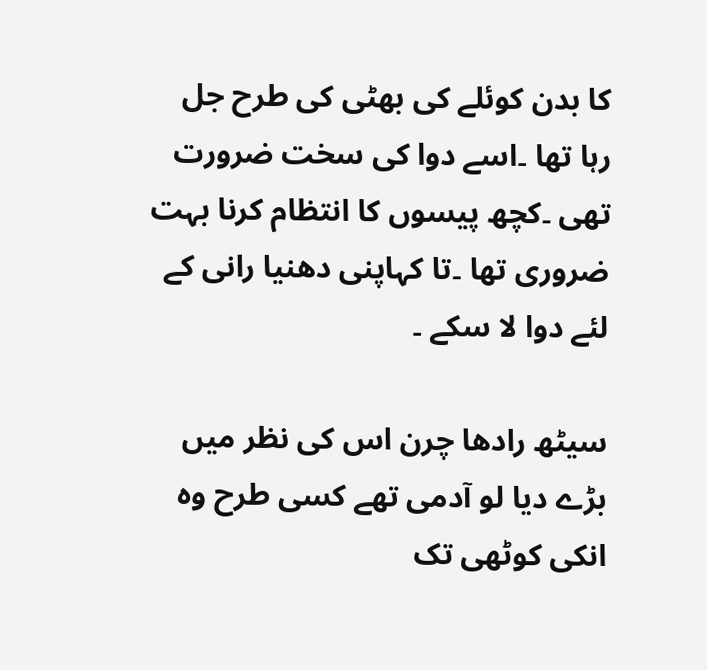کا بدن کوئلے کی بھٹی کی طرح جل رہا تھا ۔اسے دوا کی سخت ضرورت تھی ۔کچھ پیسوں کا انتظام کرنا بہت ضروری تھا ۔تا کہاپنی دھنیا رانی کے لئے دوا لا سکے ۔

سیٹھ رادھا چرن اس کی نظر میں بڑے دیا لو آدمی تھے کسی طرح وہ انکی کوٹھی تک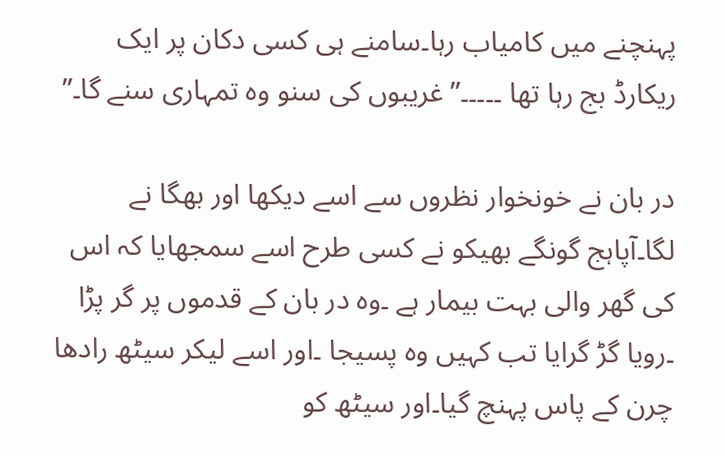پہنچنے میں کامیاب رہا۔سامنے ہی کسی دکان پر ایک ریکارڈ بج رہا تھا ۔۔۔۔۔”غریبوں کی سنو وہ تمہاری سنے گا۔”

در بان نے خونخوار نظروں سے اسے دیکھا اور بھگا نے لگا۔آپاہج گونگے بھیکو نے کسی طرح اسے سمجھایا کہ اس کی گھر والی بہت بیمار ہے ۔وہ در بان کے قدموں پر گر پڑا ۔رویا گڑ گرایا تب کہیں وہ پسیجا ۔اور اسے لیکر سیٹھ رادھا چرن کے پاس پہنچ گیا۔اور سیٹھ کو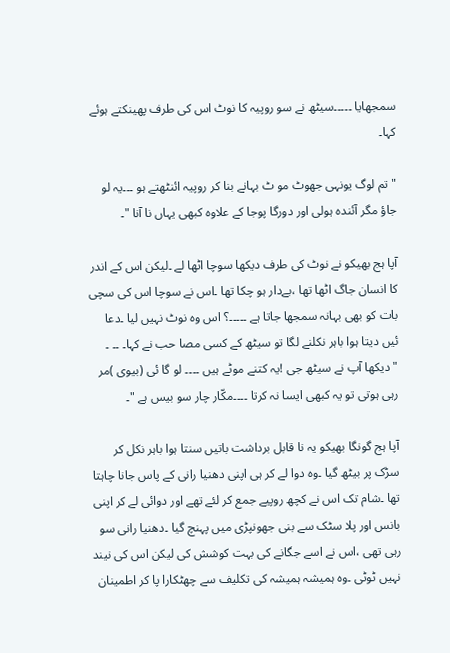سمجھایا ۔۔۔۔۔سیٹھ نے سو روپیہ کا نوٹ اس کی طرف پھینکتے ہوئے کہا۔

"تم لوگ یونہی جھوٹ مو ٹ بہانے بنا کر روپیہ ائنٹھتے ہو ۔۔۔یہ لو جاؤ مگر آئندہ ہولی اور دورگا پوجا کے علاوہ کبھی یہاں نا آنا "۔

آپا ہج بھیکو نے نوٹ کی طرف دیکھا سوچا اٹھا لے ۔لیکن اس کے اندر کا انسان جاگ اٹھا تھا ،بےدار ہو چکا تھا ۔اس نے سوچا اس کی سچی بات کو بھی بہانہ سمجھا جاتا ہے ۔۔۔۔۔؟ اس وہ نوٹ نہیں لیا ۔دعا ئیں دیتا ہوا باہر نکلنے لگا تو سیٹھ کے کسی مصا حب نے کہا۔ ۔۔ ۔ "دیکھا آپ نے سیٹھ جی !یہ کتنے موٹے ہیں ۔۔۔۔ لو گا ئی (بیوی )مر رہی ہوتی تو یہ کبھی ایسا نہ کرتا ۔۔۔۔مکّار چار سو بیس ہے "۔

آپا ہج گونگا بھیکو یہ نا قابل برداشت باتیں سنتا ہوا باہر نکل کر سڑک پر بیٹھ گیا ۔وہ دوا لے کر ہی اپنی دھنیا رانی کے پاس جانا چاہتا تھا ۔شام تک اس نے کچھ روپیے جمع کر لئے تھے اور دوائی لے کر اپنی بانس اور پلا سٹک سے بنی جھونپڑی میں پہنچ گیا ۔دھنیا رانی سو رہی تھی ،اس نے اسے جگانے کی بہت کوشش کی لیکن اس کی نیند نہیں ٹوٹی ۔وہ ہمیشہ ہمیشہ کی تکلیف سے چھٹکارا پا کر اطمینان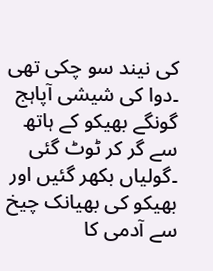کی نیند سو چکی تھی ۔دوا کی شیشی آپاہج گونگے بھیکو کے ہاتھ سے گر کر ٹوٹ گئی ۔گولیاں بکھر گئیں اور بھیکو کی بھیانک چیخ سے آدمی کا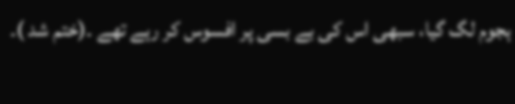ہجوم لگ گیا، سبھی اس کی بے بسی پر افسوس کر رہے تھے ۔(ختم شد )۔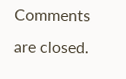Comments are closed.